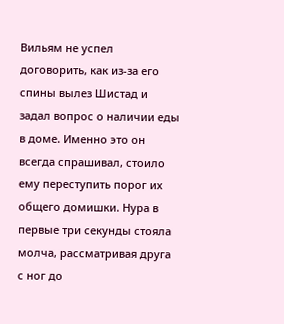Вильям не успел договорить, как из-за его спины вылез Шистад и задал вопрос о наличии еды в доме. Именно это он всегда спрашивал, стоило ему переступить порог их общего домишки. Нура в первые три секунды стояла молча, рассматривая друга с ног до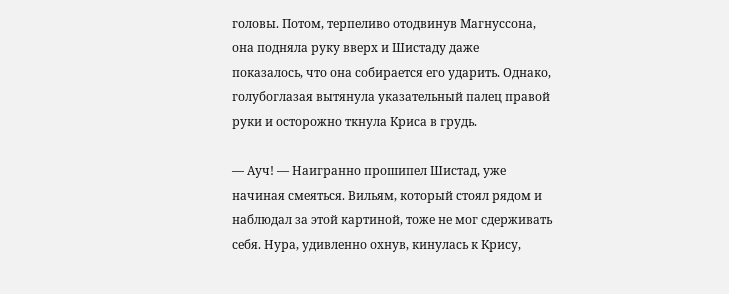головы. Потом, терпеливо отодвинув Магнуссона, она подняла руку вверх и Шистаду даже показалось, что она собирается его ударить. Однако, голубоглазая вытянула указательный палец правой руки и осторожно ткнула Криса в грудь.

— Ауч! — Наигранно прошипел Шистад, уже начиная смеяться. Вильям, который стоял рядом и наблюдал за этой картиной, тоже не мог сдерживать себя. Нура, удивленно охнув, кинулась к Крису,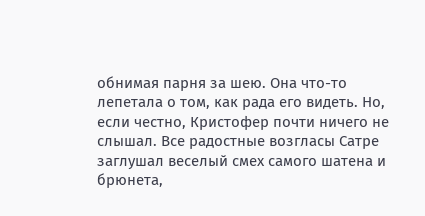обнимая парня за шею. Она что-то лепетала о том, как рада его видеть. Но, если честно, Кристофер почти ничего не слышал. Все радостные возгласы Сатре заглушал веселый смех самого шатена и брюнета,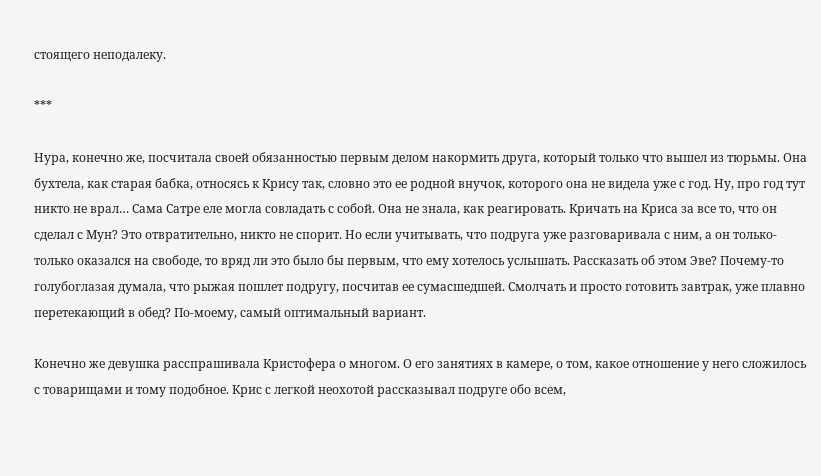стоящего неподалеку.

***

Нура, конечно же, посчитала своей обязанностью первым делом накормить друга, который только что вышел из тюрьмы. Она бухтела, как старая бабка, относясь к Крису так, словно это ее родной внучок, которого она не видела уже с год. Ну, про год тут никто не врал… Сама Сатре еле могла совладать с собой. Она не знала, как реагировать. Кричать на Криса за все то, что он сделал с Мун? Это отвратительно, никто не спорит. Но если учитывать, что подруга уже разговаривала с ним, а он только-только оказался на свободе, то вряд ли это было бы первым, что ему хотелось услышать. Рассказать об этом Эве? Почему-то голубоглазая думала, что рыжая пошлет подругу, посчитав ее сумасшедшей. Смолчать и просто готовить завтрак, уже плавно перетекающий в обед? По-моему, самый оптимальный вариант.

Конечно же девушка расспрашивала Кристофера о многом. О его занятиях в камере, о том, какое отношение у него сложилось с товарищами и тому подобное. Крис с легкой неохотой рассказывал подруге обо всем,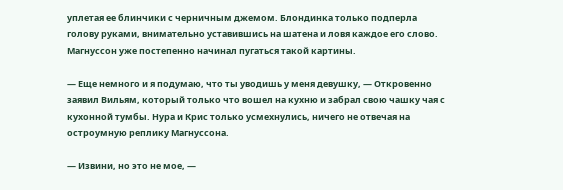уплетая ее блинчики с черничным джемом. Блондинка только подперла голову руками, внимательно уставившись на шатена и ловя каждое его слово. Магнуссон уже постепенно начинал пугаться такой картины.

— Еще немного и я подумаю, что ты уводишь у меня девушку, — Откровенно заявил Вильям, который только что вошел на кухню и забрал свою чашку чая с кухонной тумбы. Нура и Крис только усмехнулись, ничего не отвечая на остроумную реплику Магнуссона.

— Извини, но это не мое, —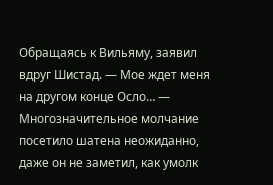Обращаясь к Вильяму, заявил вдруг Шистад. — Мое ждет меня на другом конце Осло… — Многозначительное молчание посетило шатена неожиданно, даже он не заметил, как умолк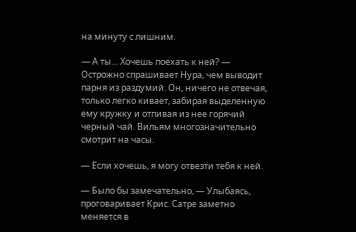на минуту с лишним.

— А ты… Хочешь поехать к ней? — Острожно спрашивает Нура, чем выводит парня из раздумий. Он, ничего не отвечая, только легко кивает, забирая выделенную ему кружку и отпивая из нее горячий черный чай. Вильям многозначительно смотрит на часы.

— Если хочешь, я могу отвезти тебя к ней.

— Было бы замечательно, — Улыбаясь, проговаривает Крис. Сатре заметно меняется в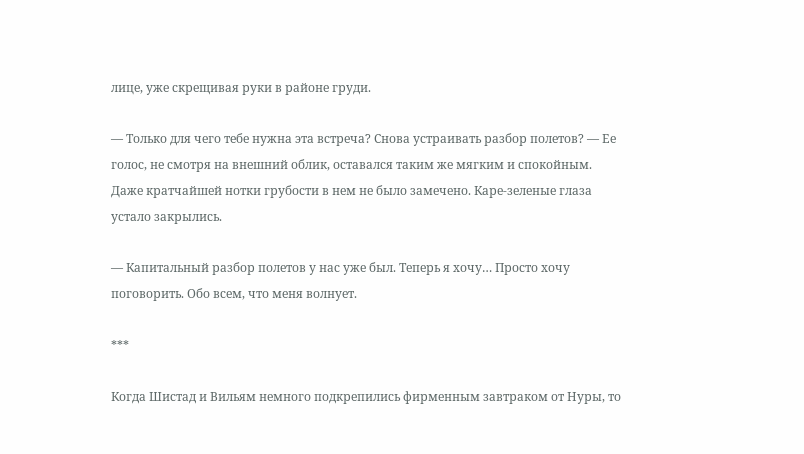лице, уже скрещивая руки в районе груди.

— Только для чего тебе нужна эта встреча? Снова устраивать разбор полетов? — Ее голос, не смотря на внешний облик, оставался таким же мягким и спокойным. Даже кратчайшей нотки грубости в нем не было замечено. Каре-зеленые глаза устало закрылись.

— Капитальный разбор полетов у нас уже был. Теперь я хочу… Просто хочу поговорить. Обо всем, что меня волнует.

***

Когда Шистад и Вильям немного подкрепились фирменным завтраком от Нуры, то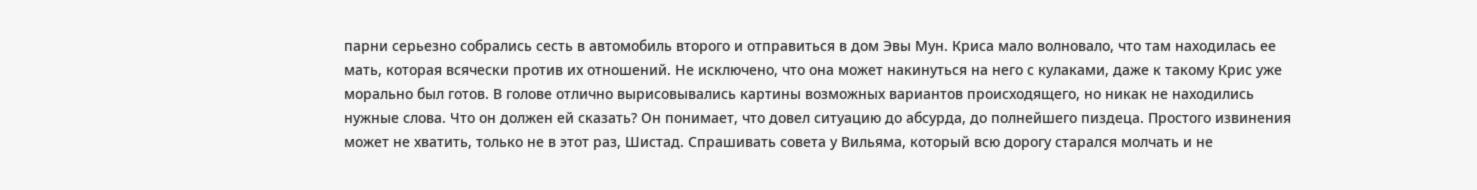парни серьезно собрались сесть в автомобиль второго и отправиться в дом Эвы Мун. Криса мало волновало, что там находилась ее мать, которая всячески против их отношений. Не исключено, что она может накинуться на него с кулаками, даже к такому Крис уже морально был готов. В голове отлично вырисовывались картины возможных вариантов происходящего, но никак не находились нужные слова. Что он должен ей сказать? Он понимает, что довел ситуацию до абсурда, до полнейшего пиздеца. Простого извинения может не хватить, только не в этот раз, Шистад. Спрашивать совета у Вильяма, который всю дорогу старался молчать и не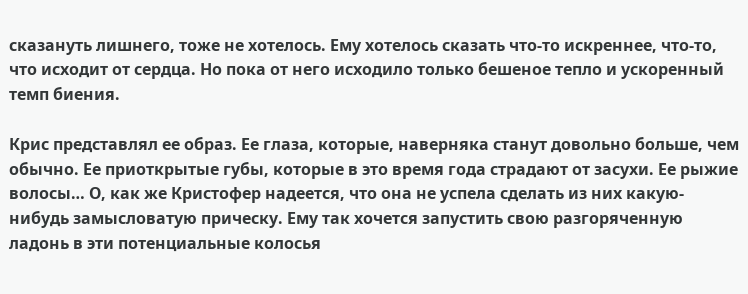сказануть лишнего, тоже не хотелось. Ему хотелось сказать что-то искреннее, что-то, что исходит от сердца. Но пока от него исходило только бешеное тепло и ускоренный темп биения.

Крис представлял ее образ. Ее глаза, которые, наверняка станут довольно больше, чем обычно. Ее приоткрытые губы, которые в это время года страдают от засухи. Ее рыжие волосы… О, как же Кристофер надеется, что она не успела сделать из них какую-нибудь замысловатую прическу. Ему так хочется запустить свою разгоряченную ладонь в эти потенциальные колосья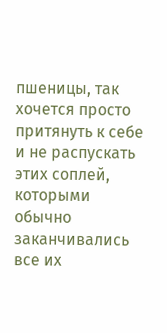пшеницы, так хочется просто притянуть к себе и не распускать этих соплей, которыми обычно заканчивались все их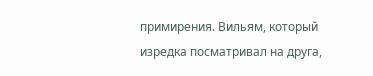примирения. Вильям, который изредка посматривал на друга,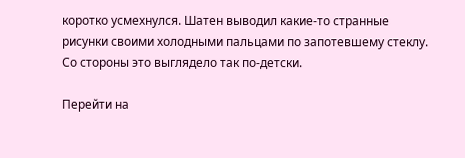коротко усмехнулся. Шатен выводил какие-то странные рисунки своими холодными пальцами по запотевшему стеклу. Со стороны это выглядело так по-детски.

Перейти на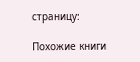страницу:

Похожие книги